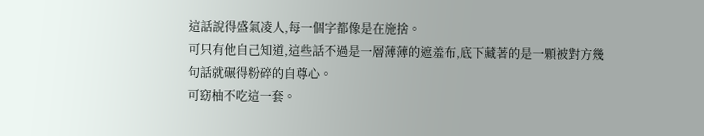這話說得盛氣凌人,每一個字都像是在施捨。
可只有他自己知道,這些話不過是一層薄薄的遮羞布,底下藏著的是一顆被對方幾句話就碾得粉碎的自尊心。
可窈柚不吃這一套。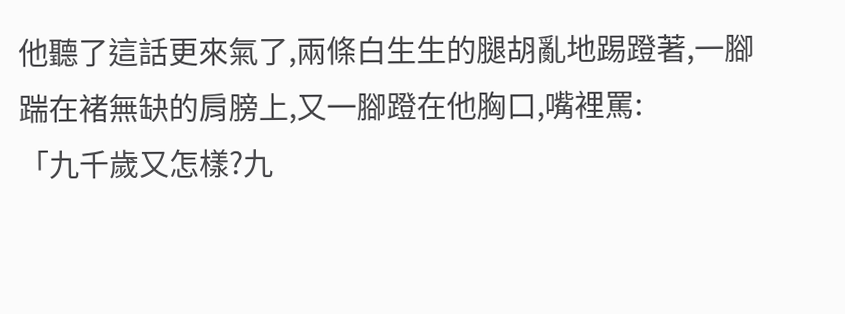他聽了這話更來氣了,兩條白生生的腿胡亂地踢蹬著,一腳踹在褚無缺的肩膀上,又一腳蹬在他胸口,嘴裡罵:
「九千歲又怎樣?九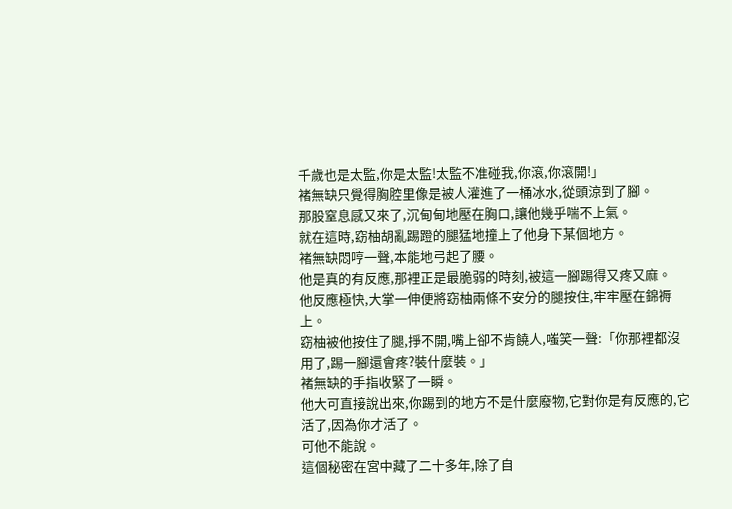千歲也是太監,你是太監!太監不准碰我,你滾,你滾開!」
褚無缺只覺得胸腔里像是被人灌進了一桶冰水,從頭涼到了腳。
那股窒息感又來了,沉甸甸地壓在胸口,讓他幾乎喘不上氣。
就在這時,窈柚胡亂踢蹬的腿猛地撞上了他身下某個地方。
褚無缺悶哼一聲,本能地弓起了腰。
他是真的有反應,那裡正是最脆弱的時刻,被這一腳踢得又疼又麻。
他反應極快,大掌一伸便將窈柚兩條不安分的腿按住,牢牢壓在錦褥上。
窈柚被他按住了腿,掙不開,嘴上卻不肯饒人,嗤笑一聲:「你那裡都沒用了,踢一腳還會疼?裝什麼裝。」
褚無缺的手指收緊了一瞬。
他大可直接說出來,你踢到的地方不是什麼廢物,它對你是有反應的,它活了,因為你才活了。
可他不能說。
這個秘密在宮中藏了二十多年,除了自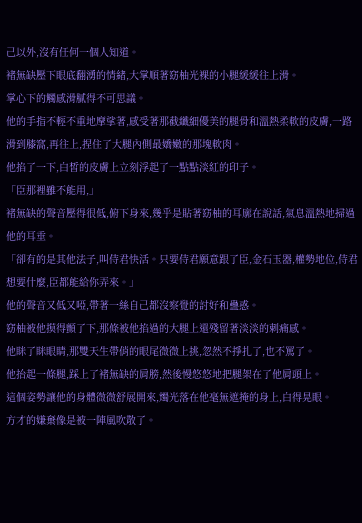己以外,沒有任何一個人知道。
褚無缺壓下眼底翻湧的情緒,大掌順著窈柚光裸的小腿緩緩往上滑。
掌心下的觸感滑膩得不可思議。
他的手指不輕不重地摩挲著,感受著那截纖細優美的腿骨和溫熱柔軟的皮膚,一路滑到膝窩,再往上,捏住了大腿內側最嬌嫩的那塊軟肉。
他掐了一下,白皙的皮膚上立刻浮起了一點點淡紅的印子。
「臣那裡雖不能用,」
褚無缺的聲音壓得很低,俯下身來,幾乎是貼著窈柚的耳廓在說話,氣息溫熱地掃過他的耳垂。
「卻有的是其他法子,叫侍君快活。只要侍君願意跟了臣,金石玉器,權勢地位,侍君想要什麼,臣都能給你弄來。」
他的聲音又低又啞,帶著一絲自己都沒察覺的討好和蠱惑。
窈柚被他摸得顫了下,那條被他掐過的大腿上還殘留著淡淡的刺痛感。
他眯了眯眼睛,那雙天生帶俏的眼尾微微上挑,忽然不掙扎了,也不罵了。
他抬起一條腿,踩上了褚無缺的肩膀,然後慢悠悠地把腿架在了他肩頭上。
這個姿勢讓他的身體微微舒展開來,燭光落在他毫無遮掩的身上,白得晃眼。
方才的嫌棄像是被一陣風吹散了。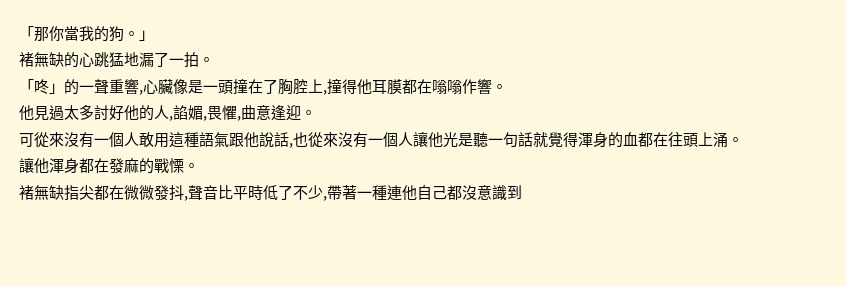「那你當我的狗。」
褚無缺的心跳猛地漏了一拍。
「咚」的一聲重響,心臟像是一頭撞在了胸腔上,撞得他耳膜都在嗡嗡作響。
他見過太多討好他的人,諂媚,畏懼,曲意逢迎。
可從來沒有一個人敢用這種語氣跟他說話,也從來沒有一個人讓他光是聽一句話就覺得渾身的血都在往頭上涌。
讓他渾身都在發麻的戰慄。
褚無缺指尖都在微微發抖,聲音比平時低了不少,帶著一種連他自己都沒意識到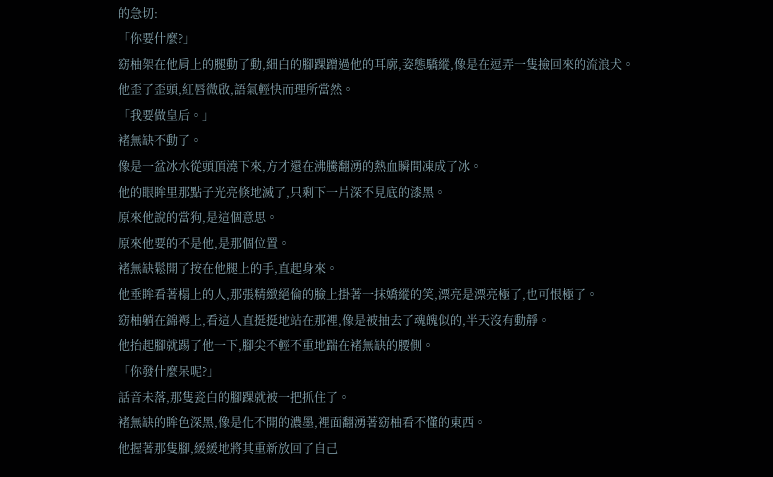的急切:
「你要什麼?」
窈柚架在他肩上的腿動了動,細白的腳踝蹭過他的耳廓,姿態驕縱,像是在逗弄一隻撿回來的流浪犬。
他歪了歪頭,紅唇微啟,語氣輕快而理所當然。
「我要做皇后。」
褚無缺不動了。
像是一盆冰水從頭頂澆下來,方才還在沸騰翻湧的熱血瞬間凍成了冰。
他的眼眸里那點子光亮倏地滅了,只剩下一片深不見底的漆黑。
原來他說的當狗,是這個意思。
原來他要的不是他,是那個位置。
褚無缺鬆開了按在他腿上的手,直起身來。
他垂眸看著榻上的人,那張精緻絕倫的臉上掛著一抹嬌縱的笑,漂亮是漂亮極了,也可恨極了。
窈柚躺在錦褥上,看這人直挺挺地站在那裡,像是被抽去了魂魄似的,半天沒有動靜。
他抬起腳就踢了他一下,腳尖不輕不重地踹在褚無缺的腰側。
「你發什麼呆呢?」
話音未落,那隻瓷白的腳踝就被一把抓住了。
褚無缺的眸色深黑,像是化不開的濃墨,裡面翻湧著窈柚看不懂的東西。
他握著那隻腳,緩緩地將其重新放回了自己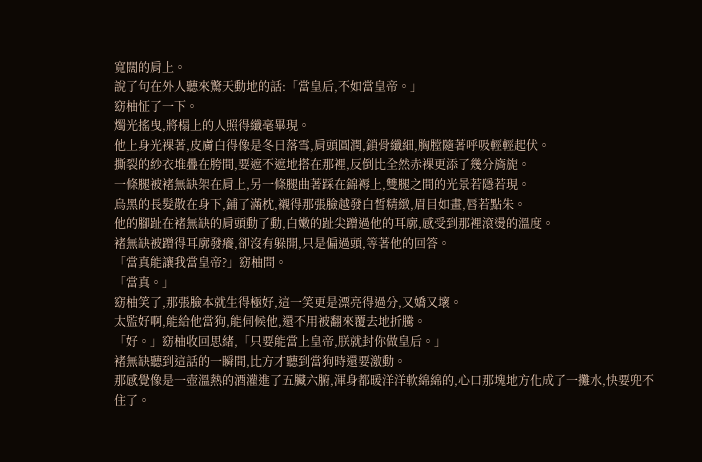寬闊的肩上。
說了句在外人聽來驚天動地的話:「當皇后,不如當皇帝。」
窈柚怔了一下。
燭光搖曳,將榻上的人照得纖毫畢現。
他上身光裸著,皮膚白得像是冬日落雪,肩頭圓潤,鎖骨纖細,胸膛隨著呼吸輕輕起伏。
撕裂的紗衣堆疊在胯間,要遮不遮地搭在那裡,反倒比全然赤裸更添了幾分旖旎。
一條腿被褚無缺架在肩上,另一條腿曲著踩在錦褥上,雙腿之間的光景若隱若現。
烏黑的長髮散在身下,鋪了滿枕,襯得那張臉越發白皙精緻,眉目如畫,唇若點朱。
他的腳趾在褚無缺的肩頭動了動,白嫩的趾尖蹭過他的耳廓,感受到那裡滾燙的溫度。
褚無缺被蹭得耳廓發癢,卻沒有躲開,只是偏過頭,等著他的回答。
「當真能讓我當皇帝?」窈柚問。
「當真。」
窈柚笑了,那張臉本就生得極好,這一笑更是漂亮得過分,又嬌又壞。
太監好啊,能給他當狗,能伺候他,還不用被翻來覆去地折騰。
「好。」窈柚收回思緒,「只要能當上皇帝,朕就封你做皇后。」
褚無缺聽到這話的一瞬間,比方才聽到當狗時還要激動。
那感覺像是一壺溫熱的酒灌進了五臟六腑,渾身都暖洋洋軟綿綿的,心口那塊地方化成了一攤水,快要兜不住了。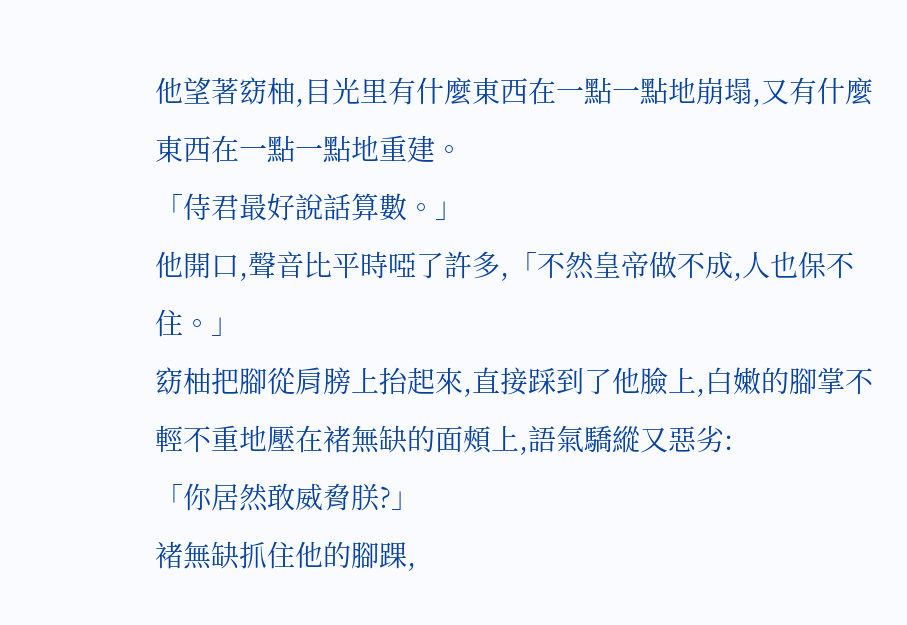他望著窈柚,目光里有什麼東西在一點一點地崩塌,又有什麼東西在一點一點地重建。
「侍君最好說話算數。」
他開口,聲音比平時啞了許多,「不然皇帝做不成,人也保不住。」
窈柚把腳從肩膀上抬起來,直接踩到了他臉上,白嫩的腳掌不輕不重地壓在褚無缺的面頰上,語氣驕縱又惡劣:
「你居然敢威脅朕?」
褚無缺抓住他的腳踝,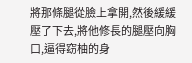將那條腿從臉上拿開,然後緩緩壓了下去,將他修長的腿壓向胸口,逼得窈柚的身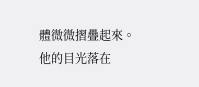體微微摺疊起來。
他的目光落在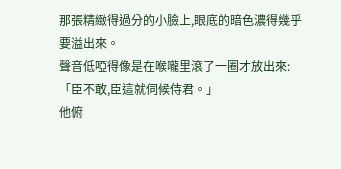那張精緻得過分的小臉上,眼底的暗色濃得幾乎要溢出來。
聲音低啞得像是在喉嚨里滾了一圈才放出來:「臣不敢,臣這就伺候侍君。」
他俯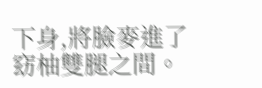下身,將臉麥進了窈柚雙腿之間。